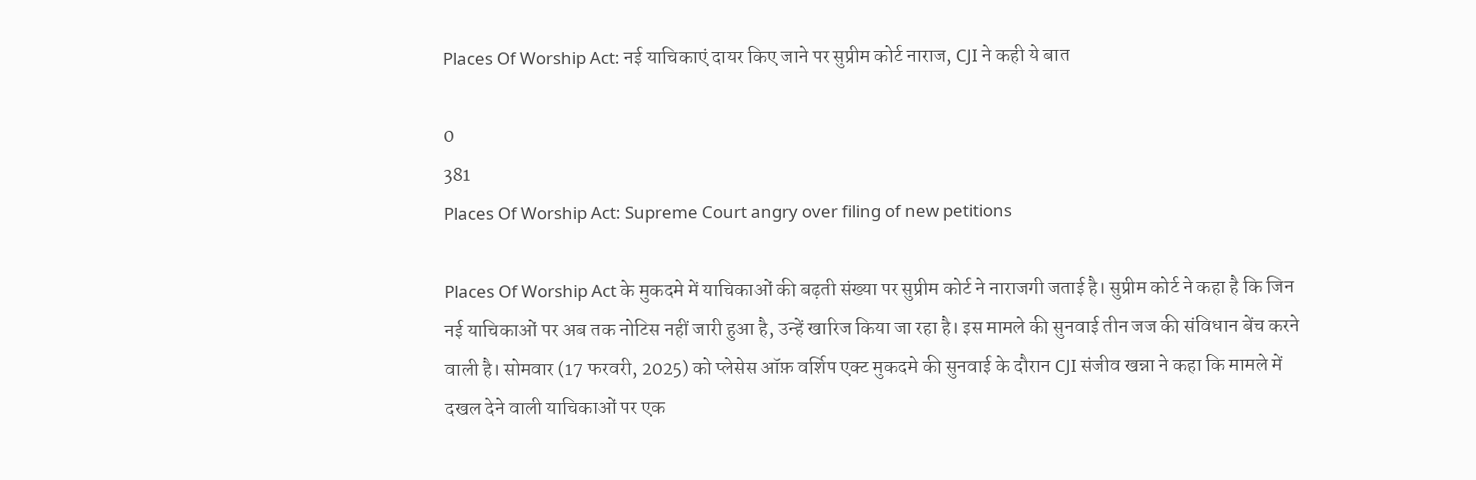Places Of Worship Act: नई याचिकाएं दायर किए जाने पर सुप्रीम कोर्ट नाराज, CJI ने कही ये बात

0
381
Places Of Worship Act: Supreme Court angry over filing of new petitions

Places Of Worship Act के मुकदमे में याचिकाओं की बढ़ती संख्या पर सुप्रीम कोर्ट ने नाराजगी जताई है। सुप्रीम कोर्ट ने कहा है कि जिन नई याचिकाओं पर अब तक नोटिस नहीं जारी हुआ है, उन्हें खारिज किया जा रहा है। इस मामले की सुनवाई तीन जज की संविधान बेंच करने वाली है। सोमवार (17 फरवरी, 2025) को प्लेसेस ऑफ़ वर्शिप एक्ट मुकदमे की सुनवाई के दौरान CJI संजीव खन्ना ने कहा कि मामले में दखल देने वाली याचिकाओं पर एक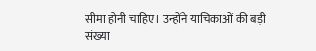सीमा होनी चाहिए। उन्होंने याचिकाओं की बड़ी संख्या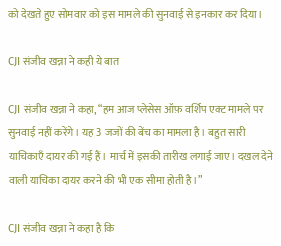को देखते हुए सोमवार को इस मामले की सुनवाई से इनकार कर दिया।

CJI संजीव खन्ना ने कही ये बात

CJI संजीव खन्ना ने कहा, “हम आज प्लेसेस ऑफ़ वर्शिप एक्ट मामले पर सुनवाई नहीं करेंगे। यह 3 जजों की बेंच का मामला है। बहुत सारी याचिकाएँ दायर की गई हैं। मार्च में इसकी तारीख लगाई जाए। दखल देने वाली याचिका दायर करने की भी एक सीमा होती है।”

CJI संजीव खन्ना ने कहा है कि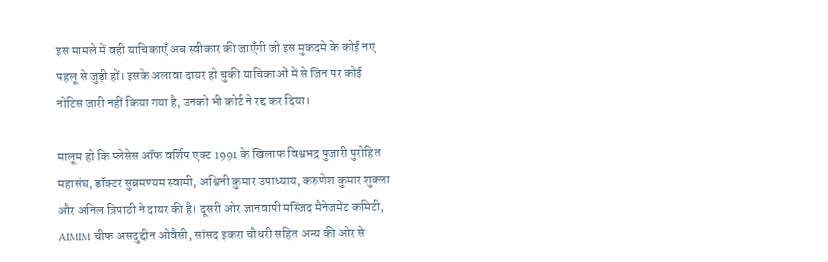इस मामले में वही याचिकाएँ अब स्वीकार की जाएँगी जो इस मुकदमे के कोई नए पहलू से जुड़ी हों। इसके अलावा दायर हो चुकी याचिकाओं में से जिन पर कोई नोटिस जारी नहीं किया गया है, उनको भी कोर्ट ने रद्द कर दिया।

मालूम हो कि प्लेसेस ऑफ वर्शिप एक्ट 1991 के खिलाफ विश्वभद्र पुजारी पुरोहित महासंघ, डॉक्टर सुब्रमण्यम स्वामी, अश्विनी कुमार उपाध्याय, करुणेश कुमार शुक्ला और अनिल त्रिपाठी ने दायर की है। दूसरी ओर ज्ञानवापी मस्जिद मैनेजमेंट कमिटी, AIMIM चीफ असदुद्दीन ओवैसी, सांसद इकरा चौधरी सहित अन्य की ओर से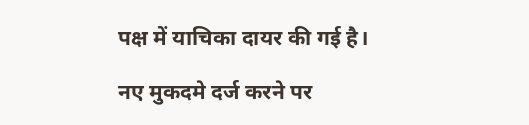पक्ष में याचिका दायर की गई है।

नए मुकदमे दर्ज करने पर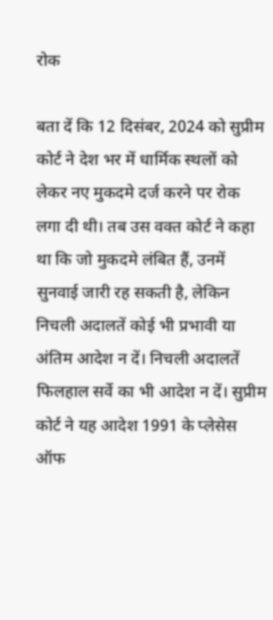रोक

बता दें कि 12 दिसंबर, 2024 को सुप्रीम कोर्ट ने देश भर में धार्मिक स्थलों को लेकर नए मुकदमे दर्ज करने पर रोक लगा दी थी। तब उस वक्त कोर्ट ने कहा था कि जो मुकदमे लंबित हैं, उनमें सुनवाई जारी रह सकती है, लेकिन निचली अदालतें कोई भी प्रभावी या अंतिम आदेश न दें। निचली अदालतें फिलहाल सर्वे का भी आदेश न दें। सुप्रीम कोर्ट ने यह आदेश 1991 के प्लेसेस ऑफ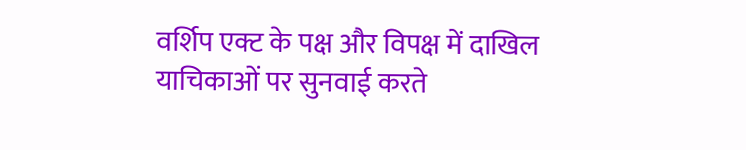वर्शिप एक्ट के पक्ष और विपक्ष में दाखिल याचिकाओं पर सुनवाई करते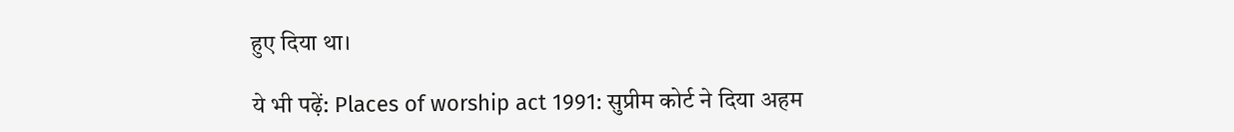हुए दिया था।

ये भी पढ़ें: Places of worship act 1991: सुप्रीम कोर्ट ने दिया अहम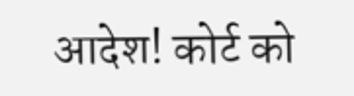आदेश! कोर्ट को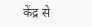केंद्र से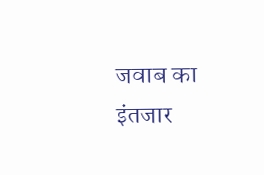जवाब का इंतजार